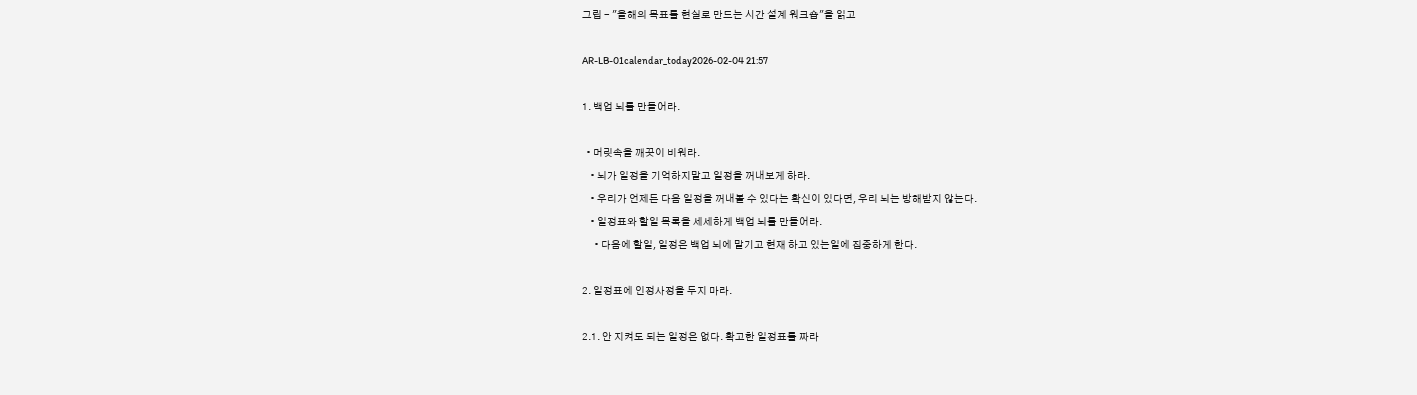그립 - "올해의 목표를 현실로 만드는 시간 설계 워크숍"을 읽고

AR-LB-01calendar_today2026-02-04 21:57

1. 백업 뇌를 만들어라.

  • 머릿속을 깨끗이 비워라.
    • 뇌가 일정을 기억하지말고 일정을 꺼내보게 하라.
    • 우리가 언제든 다음 일정을 꺼내볼 수 있다는 확신이 있다면, 우리 뇌는 방해받지 않는다.
    • 일정표와 할일 목록을 세세하게 백업 뇌를 만들어라.
      • 다음에 할일, 일정은 백업 뇌에 맡기고 현재 하고 있는일에 집중하게 한다.

2. 일정표에 인정사정을 두지 마라.

2.1. 안 지켜도 되는 일정은 없다. 확고한 일정표를 짜라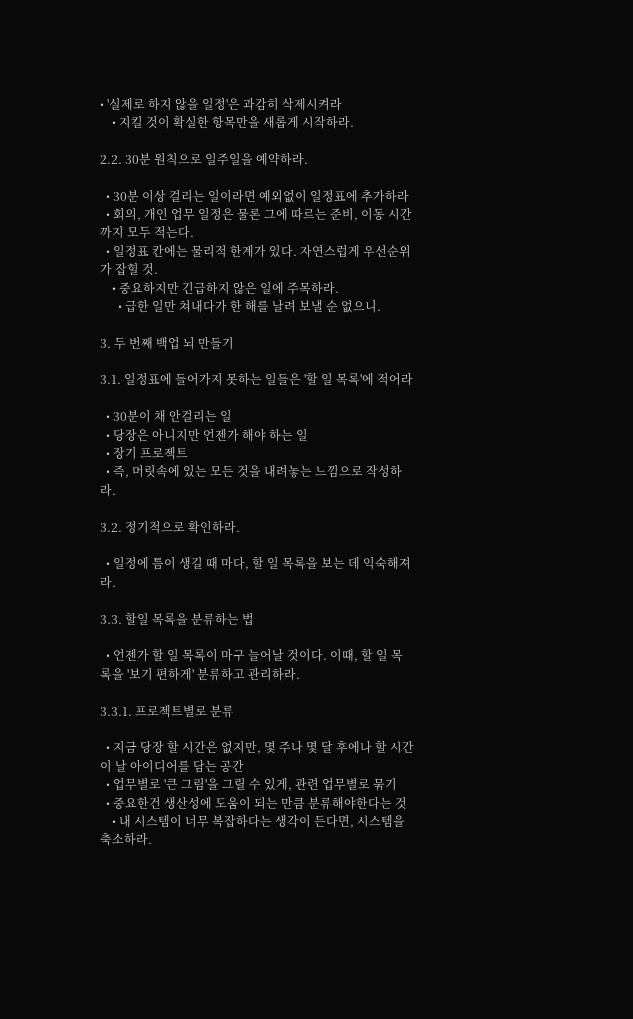• '실제로 하지 않을 일정'은 과감히 삭제시켜라
    • 지킬 것이 확실한 항목만을 새롭게 시작하라.

2.2. 30분 원칙으로 일주일을 예약하라.

  • 30분 이상 걸리는 일이라면 예외없이 일정표에 추가하라
  • 회의, 개인 업무 일정은 물론 그에 따르는 준비, 이동 시간까지 모두 적는다.
  • 일정표 칸에는 물리적 한계가 있다. 자연스럽게 우선순위가 잡힐 것.
    • 중요하지만 긴급하지 않은 일에 주목하라.
      • 급한 일만 쳐내다가 한 해를 날려 보낼 순 없으니.

3. 두 번째 백업 뇌 만들기

3.1. 일정표에 들어가지 못하는 일들은 '할 일 목록'에 적어라

  • 30분이 채 안걸리는 일
  • 당장은 아니지만 언젠가 해야 하는 일
  • 장기 프로젝트
  • 즉, 머릿속에 있는 모든 것을 내려놓는 느낌으로 작성하라.

3.2. 정기적으로 확인하라.

  • 일정에 틈이 생길 때 마다, 할 일 목록을 보는 데 익숙해져라.

3.3. 할일 목록을 분류하는 법

  • 언젠가 할 일 목록이 마구 늘어날 것이다. 이때, 할 일 목록을 '보기 편하게' 분류하고 관리하라.

3.3.1. 프로젝트별로 분류

  • 지금 당장 할 시간은 없지만, 몇 주나 몇 달 후에나 할 시간이 날 아이디어를 담는 공간
  • 업무별로 '큰 그림'을 그릴 수 있게, 관련 업무별로 묶기
  • 중요한건 생산성에 도움이 되는 만큼 분류해야한다는 것
    • 내 시스템이 너무 복잡하다는 생각이 든다면, 시스템을 축소하라.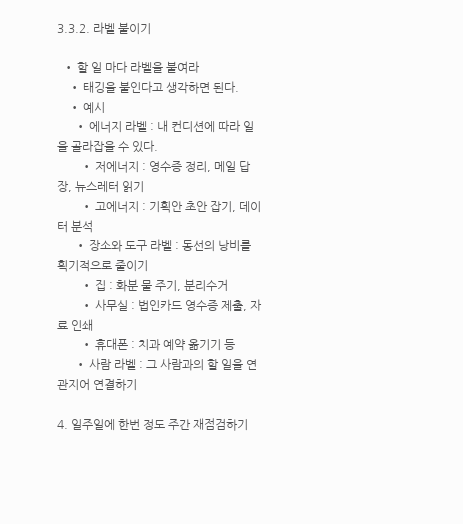3.3.2. 라벨 붙이기

  • 할 일 마다 라벨을 붙여라
    • 태깅을 붙인다고 생각하면 된다.
    • 예시
      • 에너지 라벨 : 내 컨디션에 따라 일을 골라잡을 수 있다.
        • 저에너지 : 영수증 정리, 메일 답장, 뉴스레터 읽기
        • 고에너지 : 기획안 초안 잡기, 데이터 분석
      • 장소와 도구 라벨 : 동선의 낭비를 획기적으로 줄이기
        • 집 : 화분 물 주기, 분리수거
        • 사무실 : 법인카드 영수증 제출, 자료 인쇄
        • 휴대폰 : 치과 예약 옮기기 등
      • 사람 라벨 : 그 사람과의 할 일을 연관지어 연결하기

4. 일주일에 한번 정도 주간 재점검하기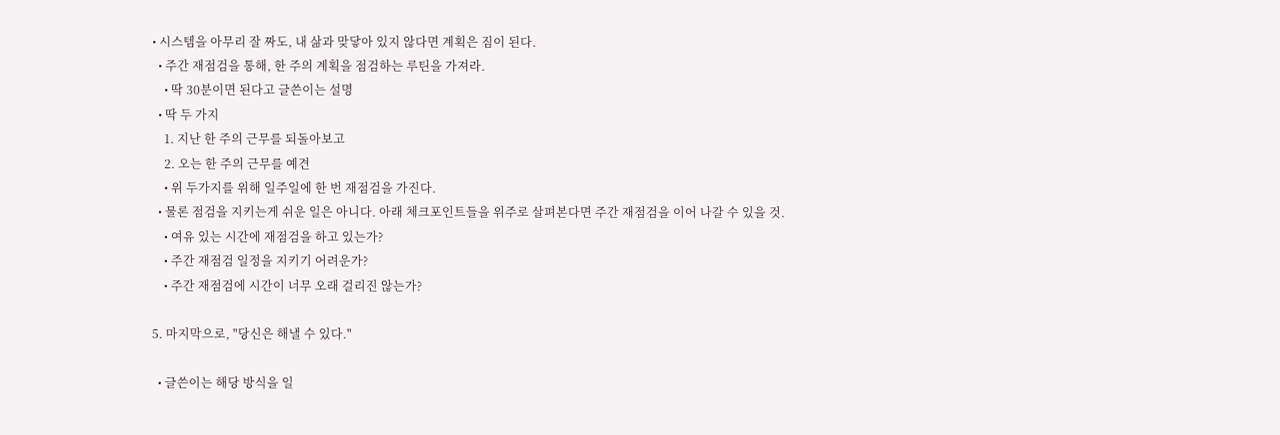• 시스템을 아무리 잘 짜도, 내 삶과 맞닿아 있지 않다면 계획은 짐이 된다.
  • 주간 재점검을 통해, 한 주의 계획을 점검하는 루틴을 가져라.
    • 딱 30분이면 된다고 글쓴이는 설명
  • 딱 두 가지
    1. 지난 한 주의 근무를 되돌아보고
    2. 오는 한 주의 근무를 예견
    • 위 두가지를 위해 일주일에 한 번 재점검을 가진다.
  • 물론 점검을 지키는게 쉬운 일은 아니다. 아래 체크포인트들을 위주로 살펴본다면 주간 재점검을 이어 나갈 수 있을 것.
    • 여유 있는 시간에 재점검을 하고 있는가?
    • 주간 재점검 일정을 지키기 어려운가?
    • 주간 재점검에 시간이 너무 오래 걸리진 않는가?

5. 마지막으로, "당신은 해낼 수 있다."

  • 글쓴이는 해당 방식을 일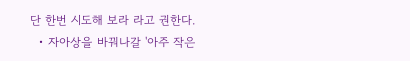단 한번 시도해 보라 라고 권한다.
  • 자아상을 바꿔나갈 '아주 작은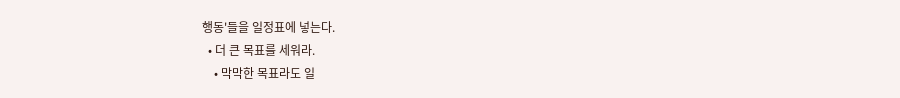행동'들을 일정표에 넣는다.
  • 더 큰 목표를 세워라.
    • 막막한 목표라도 일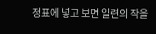정표에 넣고 보면 일련의 작을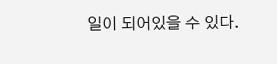일이 되어있을 수 있다.